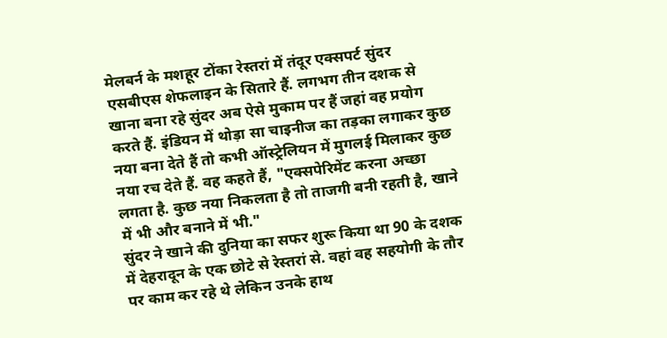मेलबर्न के मशहूर टोंका रेस्तरां में तंदूर एक्सपर्ट सुंदर एसबीएस शेफलाइन के सितारे हैं. लगभग तीन दशक से खाना बना रहे सुंदर अब ऐसे मुकाम पर हैं जहां वह प्रयोग करते हैं. इंडियन में थोड़ा सा चाइनीज का तड़का लगाकर कुछ नया बना देते हैं तो कभी ऑस्ट्रेलियन में मुगलई मिलाकर कुछ नया रच देते हैं. वह कहते हैं, "एक्सपेरिमेंट करना अच्छा लगता है. कुछ नया निकलता है तो ताजगी बनी रहती है, खाने में भी और बनाने में भी."
सुंदर ने खाने की दुनिया का सफर शुरू किया था 90 के दशक में देहरादून के एक छोटे से रेस्तरां से. वहां वह सहयोगी के तौर पर काम कर रहे थे लेकिन उनके हाथ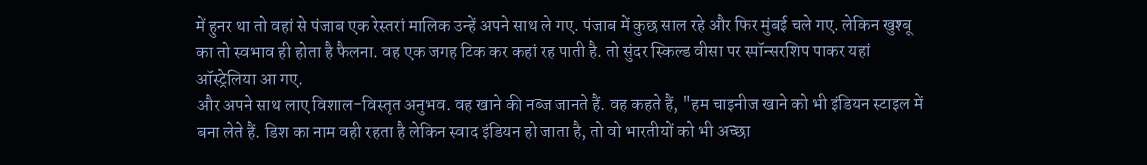में हुनर था तो वहां से पंजाब एक रेस्तरां मालिक उन्हें अपने साथ ले गए. पंजाब में कुछ साल रहे और फिर मुंबई चले गए. लेकिन खुश्बू का तो स्वभाव ही होता है फैलना. वह एक जगह टिक कर कहां रह पाती है. तो सुंदर स्किल्ड वीसा पर स्पॉन्सरशिप पाकर यहां ऑस्ट्रेलिया आ गए.
और अपने साथ लाए विशाल-विस्तृत अनुभव. वह खाने की नब्ज जानते हैं. वह कहते हैं, "हम चाइनीज खाने को भी इंडियन स्टाइल में बना लेते हैं. डिश का नाम वही रहता है लेकिन स्वाद इंडियन हो जाता है, तो वो भारतीयों को भी अच्छा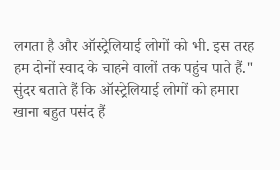लगता है और ऑस्ट्रेलियाई लोगों को भी. इस तरह हम दोनों स्वाद के चाहने वालों तक पहुंच पाते हैं."
सुंदर बताते हैं कि ऑस्ट्रेलियाई लोगों को हमारा खाना बहुत पसंद हैं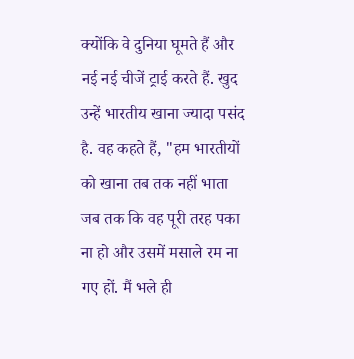क्योंकि वे दुनिया घूमते हैं और नई नई चीजें ट्राई करते हैं. खुद उन्हें भारतीय खाना ज्यादा पसंद है. वह कहते हैं, "हम भारतीयों को खाना तब तक नहीं भाता जब तक कि वह पूरी तरह पका ना हो और उसमें मसाले रम ना गए हों. मैं भले ही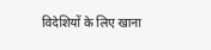विदेशियों के लिए खाना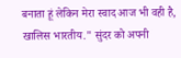बनाता हूं लेकिन मेरा स्वाद आज भी वही है, खालिस भारतीय." सुंदर को अपनी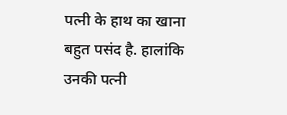पत्नी के हाथ का खाना बहुत पसंद है. हालांकि उनकी पत्नी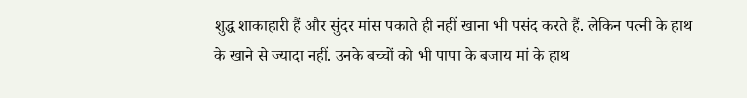शुद्ध शाकाहारी हैं और सुंदर मांस पकाते ही नहीं खाना भी पसंद करते हैं. लेकिन पत्नी के हाथ के खाने से ज्यादा नहीं. उनके बच्चों को भी पापा के बजाय मां के हाथ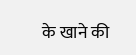के खाने की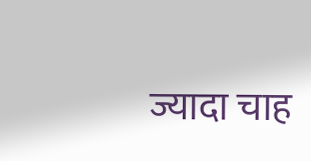ज्यादा चाह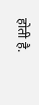होती है.